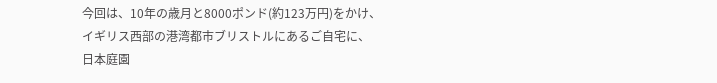今回は、10年の歳月と8000ポンド(約123万円)をかけ、
イギリス西部の港湾都市ブリストルにあるご自宅に、
日本庭園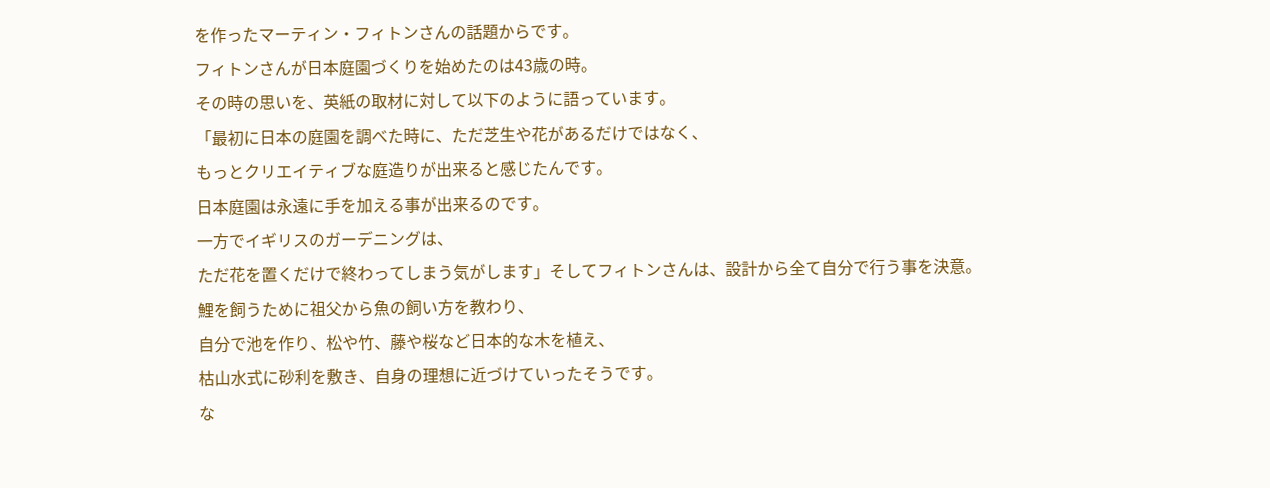を作ったマーティン・フィトンさんの話題からです。
フィトンさんが日本庭園づくりを始めたのは43歳の時。
その時の思いを、英紙の取材に対して以下のように語っています。
「最初に日本の庭園を調べた時に、ただ芝生や花があるだけではなく、
もっとクリエイティブな庭造りが出来ると感じたんです。
日本庭園は永遠に手を加える事が出来るのです。
一方でイギリスのガーデニングは、
ただ花を置くだけで終わってしまう気がします」そしてフィトンさんは、設計から全て自分で行う事を決意。
鯉を飼うために祖父から魚の飼い方を教わり、
自分で池を作り、松や竹、藤や桜など日本的な木を植え、
枯山水式に砂利を敷き、自身の理想に近づけていったそうです。
な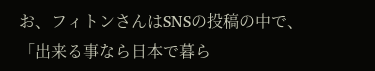お、フィトンさんはSNSの投稿の中で、
「出来る事なら日本で暮ら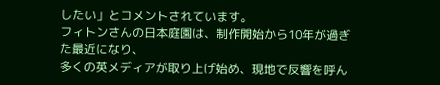したい」とコメントされています。
フィトンさんの日本庭園は、制作開始から10年が過ぎた最近になり、
多くの英メディアが取り上げ始め、現地で反響を呼ん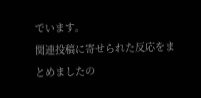でいます。
関連投稿に寄せられた反応をまとめましたの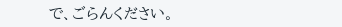で、ごらんください。